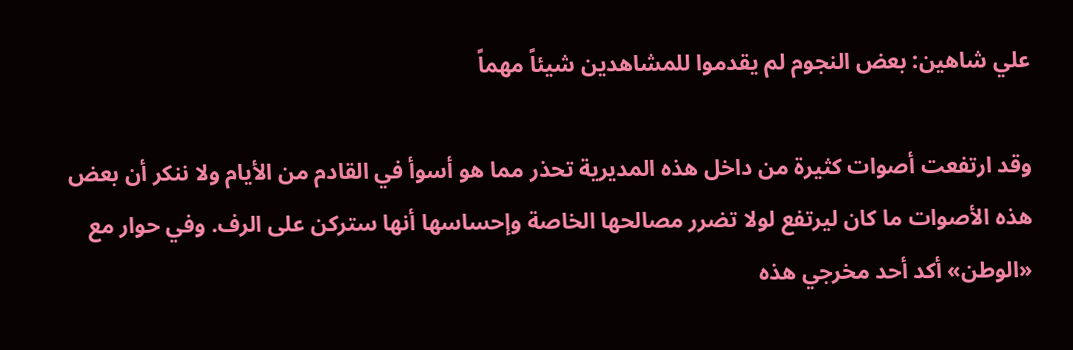علي شاهين: بعض النجوم لم يقدموا للمشاهدين شيئاً مهماً

وقد ارتفعت أصوات كثيرة من داخل هذه المديرية تحذر مما هو أسوأ في القادم من الأيام ولا ننكر أن بعض هذه الأصوات ما كان ليرتفع لولا تضرر مصالحها الخاصة وإحساسها أنها ستركن على الرف. وفي حوار مع «الوطن» أكد أحد مخرجي هذه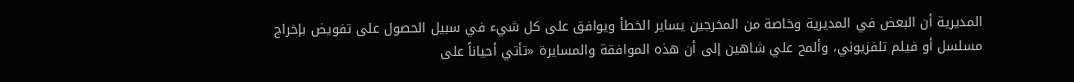المديرية أن البعض في المديرية وخاصة من المخرجين يساير الخطأ ويوافق على كل شيء في سبيل الحصول على تفويض بإخراج مسلسل أو فيلم تلفزيوني، وألمح علي شاهين إلى أن هذه الموافقة والمسايرة «تأتي أحياناً على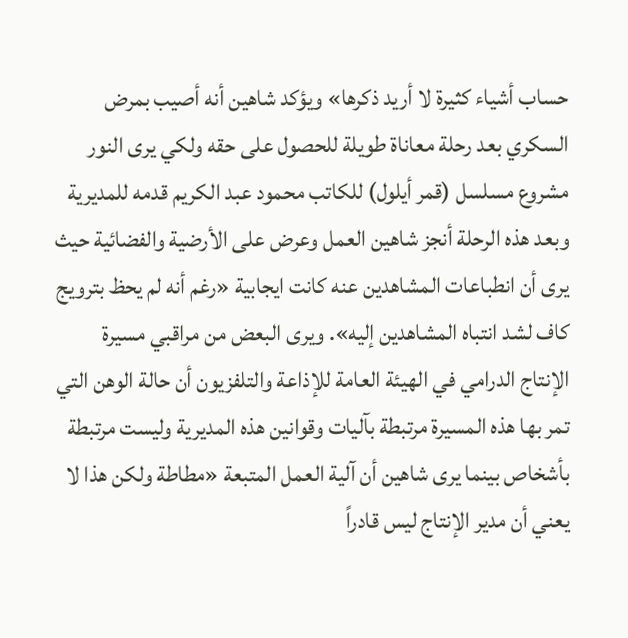حساب أشياء كثيرة لا أريد ذكرها» ويؤكد شاهين أنه أصيب بمرض السكري بعد رحلة معاناة طويلة للحصول على حقه ولكي يرى النور مشروع مسلسل (قمر أيلول) للكاتب محمود عبد الكريم قدمه للمديرية وبعد هذه الرحلة أنجز شاهين العمل وعرض على الأرضية والفضائية حيث يرى أن انطباعات المشاهدين عنه كانت ايجابية «رغم أنه لم يحظ بترويج كاف لشد انتباه المشاهدين إليه». ويرى البعض من مراقبي مسيرة الإنتاج الدرامي في الهيئة العامة للإذاعة والتلفزيون أن حالة الوهن التي تمر بها هذه المسيرة مرتبطة بآليات وقوانين هذه المديرية وليست مرتبطة بأشخاص بينما يرى شاهين أن آلية العمل المتبعة «مطاطة ولكن هذا لا يعني أن مدير الإنتاج ليس قادراً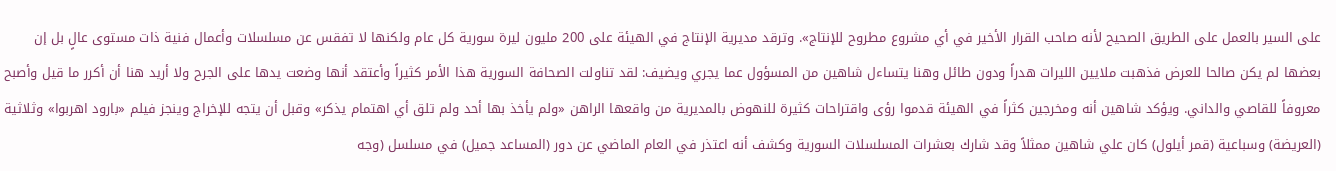على السير بالعمل على الطريق الصحيح لأنه صاحب القرار الأخير في أي مشروع مطروح للإنتاج». وترقد مديرية الإنتاج في الهيئة على 200 مليون ليرة سورية كل عام ولكنها لا تفقس عن مسلسلات وأعمال فنية ذات مستوى عالٍ بل إن بعضها لم يكن صالحا للعرض فذهبت ملايين الليرات هدراً ودون طائل وهنا يتساءل شاهين من المسؤول عما يجري ويضيف: لقد تناولت الصحافة السورية هذا الأمر كثيراً وأعتقد أنها وضعت يدها على الجرح ولا أريد هنا أن أكرر ما قيل وأصبح معروفاً للقاصي والداني. ويؤكد شاهين أنه ومخرجين كثراً في الهيئة قدموا رؤى واقتراحات كثيرة للنهوض بالمديرية من واقعها الراهن «ولم يأخذ بها أحد ولم تلق أي اهتمام يذكر» وقبل أن يتجه للإخراج وينجز فيلم «بارود اهربوا» وثلاثية (العريضة) وسباعية (قمر أيلول) كان علي شاهين ممثلاً وقد شارك بعشرات المسلسلات السورية وكشف أنه اعتذر في العام الماضي عن دور (المساعد جميل) في مسلسل (وجه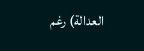العدالة) رغم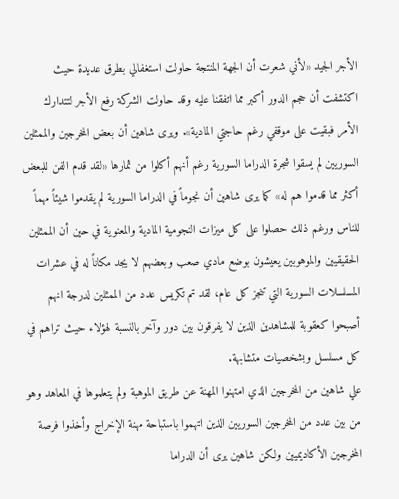الأجر الجيد «لأني شعرت أن الجهة المنتجة حاولت استغفالي بطرق عديدة حيث اكتشفت أن حجم الدور أكبر مما اتفقنا عليه وقد حاولت الشركة رفع الأجر لتتدارك الأمر فبقيت على موقفي رغم حاجتي المادية». ويرى شاهين أن بعض المخرجين والممثلين السوريين لم يسقوا شجرة الدراما السورية رغم أنهم أكلوا من ثمارها «لقد قدم الفن للبعض أكثر مما قدموا هم له» كما يرى شاهين أن نجوماً في الدراما السورية لم يقدموا شيئاً مهماً للناس ورغم ذلك حصلوا على كل ميزات النجومية المادية والمعنوية في حين أن الممثلين الحقيقيين والموهوبين يعيشون بوضع مادي صعب وبعضهم لا يجد مكاناً له في عشرات المسلسلات السورية التي تنجز كل عام، لقد تم تكريس عدد من الممثلين لدرجة انهم أصبحوا كعقوبة للمشاهدين الذين لا يفرقون بين دور وآخر بالنسبة لهؤلاء حيث تراهم في كل مسلسل وبشخصيات متشابهة.
علي شاهين من المخرجين الذي امتهنوا المهنة عن طريق الموهبة ولم يتعلموها في المعاهد وهو من بين عدد من المخرجين السوريين الذين اتهموا باستباحة مهنة الإخراج وأخذوا فرصة المخرجين الأكاديميين ولكن شاهين يرى أن الدراما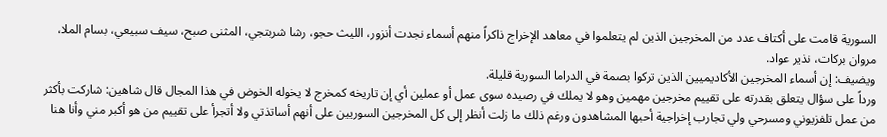السورية قامت على أكتاف عدد من المخرجين الذين لم يتعلموا في معاهد الإخراج ذاكراً منهم أسماء نجدت أنزور، الليث حجو، رشا شربتجي، المثنى صبح، سيف سبيعي، بسام الملا، مروان بركات، نذير عواد.
ويضيف: إن أسماء المخرجين الأكاديميين الذين تركوا بصمة في الدراما السورية قليلة.
ورداً على سؤال يتعلق بقدرته على تقييم مخرجين مهمين وهو لا يملك في رصيده سوى عمل أو عملين أي إن تاريخه كمخرج لا يخوله الخوض في هذا المجال قال شاهين: شاركت بأكثر من عمل تلفزيوني ومسرحي ولي تجارب إخراجية أحبها المشاهدون ورغم ذلك ما زلت أنظر إلى كل المخرجين السوريين على أنهم أساتذتي ولا أتجرأ على تقييم من هو أكبر مني وأنا هنا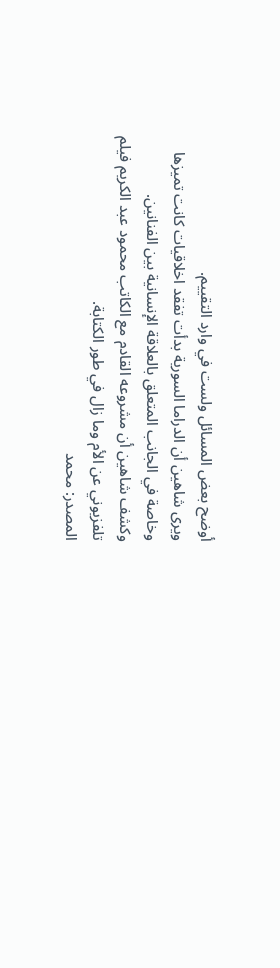أوضح بعض المسائل ولست في وارد التقييم.
ويرى شاهين أن الدراما السورية بدأت تفقد اخلاقيات كانت تميزها وخاصة في الجانب المتعلق بالعلاقة الإنسانية بين الفنانين.
وكشف شاهين أن مشروعه القادم مع الكاتب محمود عبد الكريم فيلم تلفزيوني عن الأم وما زال في طور الكتابة.
المصدر: محمد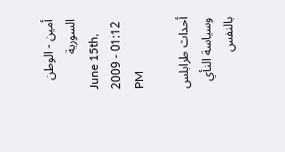أمين - الوطن السورية
June 15th, 2009 - 01:12 PM

أحداث طرابلس وسياسة النأي بالنفس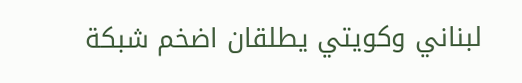لبناني وكويتي يطلقان اضخم شبكة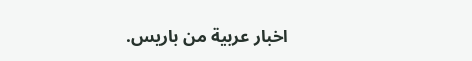اخبار عربية من باريس.